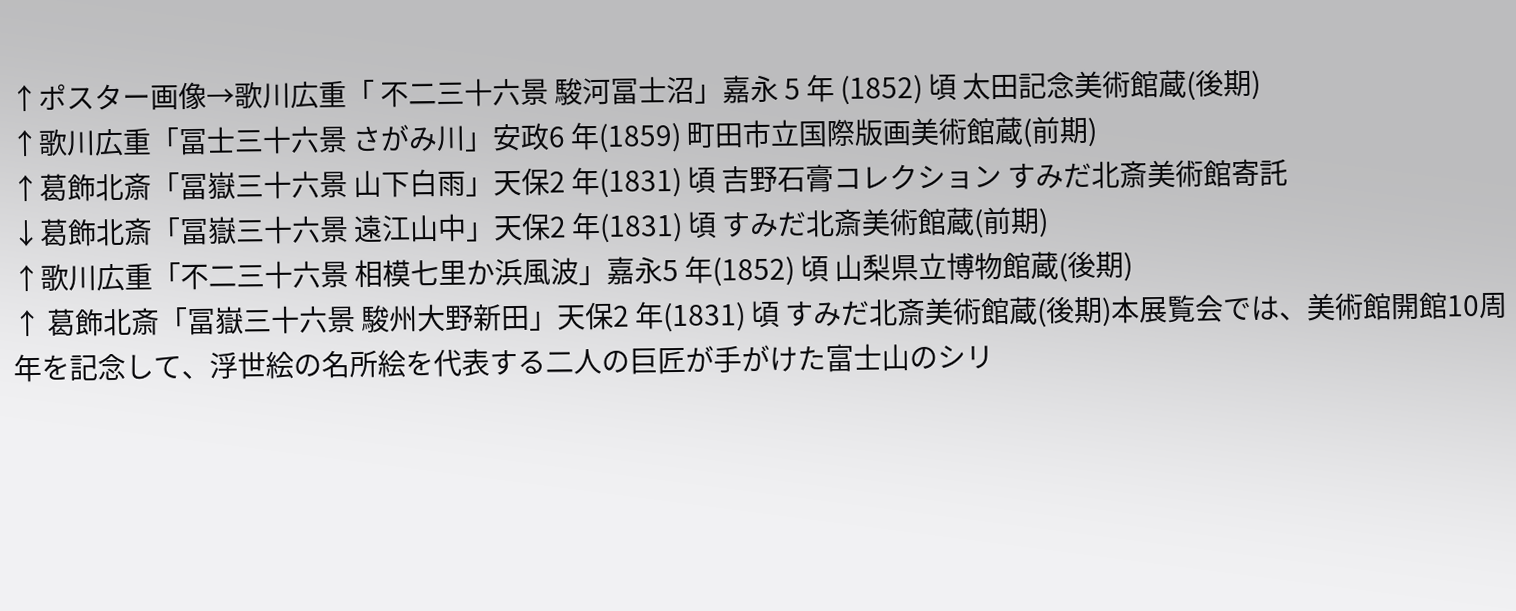↑ポスター画像→歌川広重「 不二三十六景 駿河冨士沼」嘉永 5 年 (1852) 頃 太田記念美術館蔵(後期)
↑歌川広重「冨士三十六景 さがみ川」安政6 年(1859) 町田市立国際版画美術館蔵(前期)
↑葛飾北斎「冨嶽三十六景 山下白雨」天保2 年(1831) 頃 吉野石膏コレクション すみだ北斎美術館寄託
↓葛飾北斎「冨嶽三十六景 遠江山中」天保2 年(1831) 頃 すみだ北斎美術館蔵(前期)
↑歌川広重「不二三十六景 相模七里か浜風波」嘉永5 年(1852) 頃 山梨県立博物館蔵(後期)
↑ 葛飾北斎「冨嶽三十六景 駿州大野新田」天保2 年(1831) 頃 すみだ北斎美術館蔵(後期)本展覧会では、美術館開館10周年を記念して、浮世絵の名所絵を代表する二人の巨匠が手がけた富士山のシリ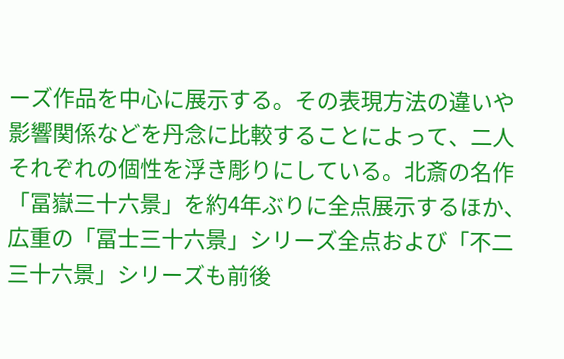ーズ作品を中心に展示する。その表現方法の違いや影響関係などを丹念に比較することによって、二人それぞれの個性を浮き彫りにしている。北斎の名作「冨嶽三十六景」を約4年ぶりに全点展示するほか、広重の「冨士三十六景」シリーズ全点および「不二三十六景」シリーズも前後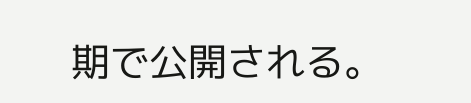期で公開される。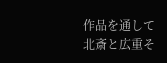作品を通して北斎と広重そ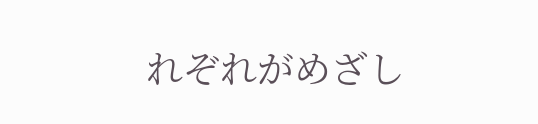れぞれがめざし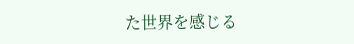た世界を感じる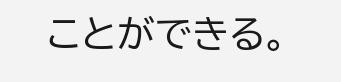ことができる。